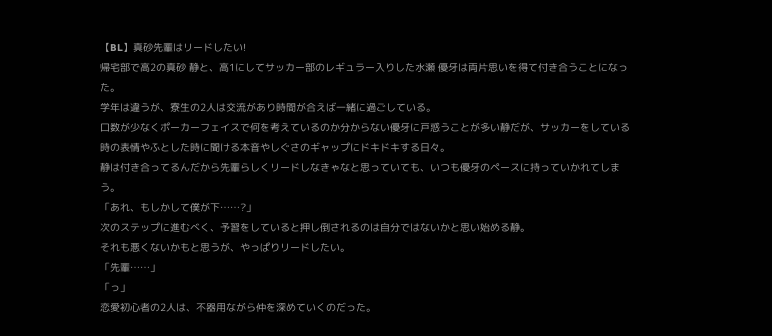【BL】真砂先輩はリードしたい!
帰宅部で高2の真砂 静と、高1にしてサッカー部のレギュラー入りした水瀬 優牙は両片思いを得て付き合うことになった。
学年は違うが、寮生の2人は交流があり時間が合えば一緒に過ごしている。
口数が少なくポーカーフェイスで何を考えているのか分からない優牙に戸惑うことが多い静だが、サッカーをしている時の表情やふとした時に聞ける本音やしぐさのギャップにドキドキする日々。
静は付き合ってるんだから先輩らしくリードしなきゃなと思っていても、いつも優牙のペースに持っていかれてしまう。
「あれ、もしかして僕が下……?」
次のステップに進むべく、予習をしていると押し倒されるのは自分ではないかと思い始める静。
それも悪くないかもと思うが、やっぱりリードしたい。
「先輩……」
「っ」
恋愛初心者の2人は、不器用ながら仲を深めていくのだった。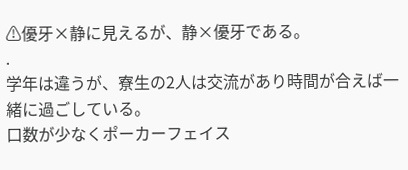⚠優牙×静に見えるが、静×優牙である。
.
学年は違うが、寮生の2人は交流があり時間が合えば一緒に過ごしている。
口数が少なくポーカーフェイス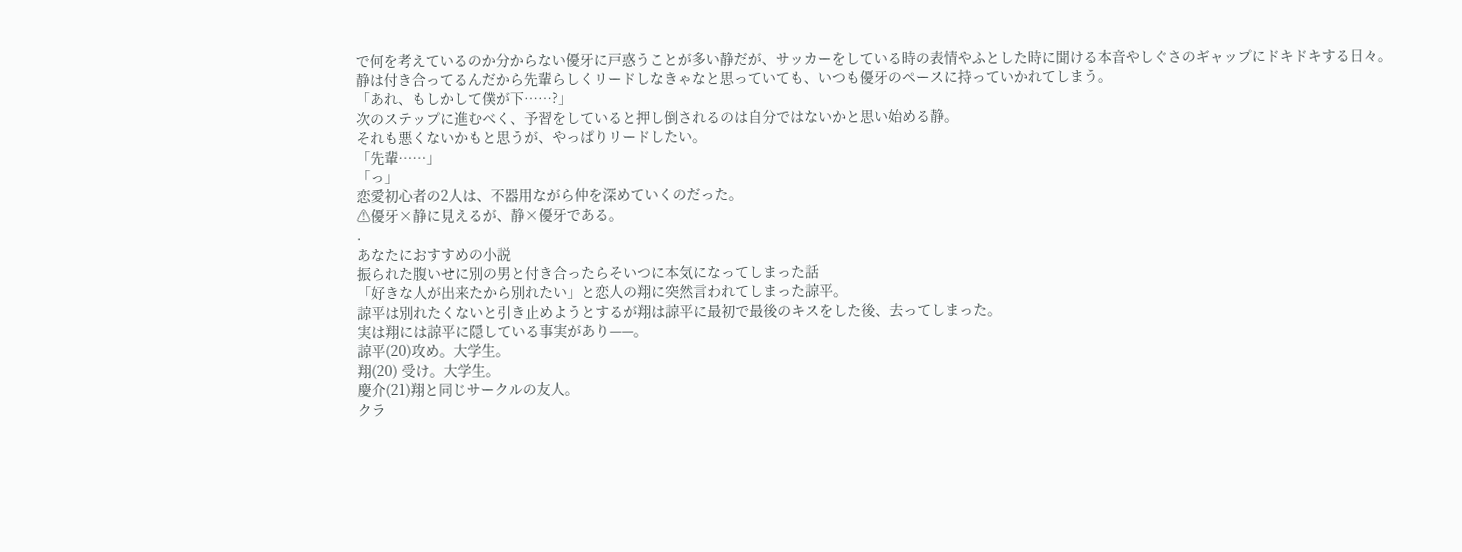で何を考えているのか分からない優牙に戸惑うことが多い静だが、サッカーをしている時の表情やふとした時に聞ける本音やしぐさのギャップにドキドキする日々。
静は付き合ってるんだから先輩らしくリードしなきゃなと思っていても、いつも優牙のペースに持っていかれてしまう。
「あれ、もしかして僕が下……?」
次のステップに進むべく、予習をしていると押し倒されるのは自分ではないかと思い始める静。
それも悪くないかもと思うが、やっぱりリードしたい。
「先輩……」
「っ」
恋愛初心者の2人は、不器用ながら仲を深めていくのだった。
⚠優牙×静に見えるが、静×優牙である。
.
あなたにおすすめの小説
振られた腹いせに別の男と付き合ったらそいつに本気になってしまった話
「好きな人が出来たから別れたい」と恋人の翔に突然言われてしまった諒平。
諒平は別れたくないと引き止めようとするが翔は諒平に最初で最後のキスをした後、去ってしまった。
実は翔には諒平に隠している事実があり——。
諒平(20)攻め。大学生。
翔(20) 受け。大学生。
慶介(21)翔と同じサークルの友人。
クラ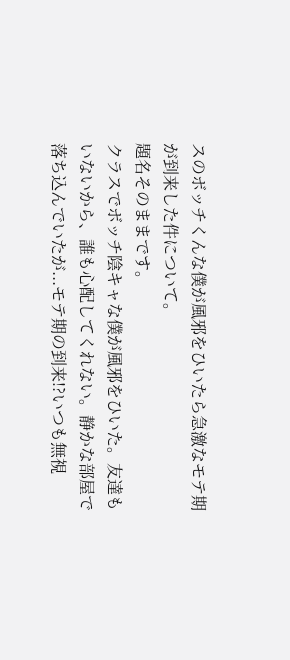スのボッチくんな僕が風邪をひいたら急激なモテ期が到来した件について。
題名そのままです。
クラスでボッチ陰キャな僕が風邪をひいた。友達もいないから、誰も心配してくれない。静かな部屋で落ち込んでいたが...モテ期の到来!?いつも無視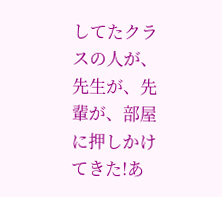してたクラスの人が、先生が、先輩が、部屋に押しかけてきた!あ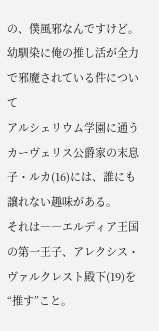の、僕風邪なんですけど。
幼馴染に俺の推し活が全力で邪魔されている件について
アルシェリウム学園に通うカーヴェリス公爵家の末息子・ルカ(16)には、誰にも譲れない趣味がある。
それは――エルディア王国の第一王子、アレクシス・ヴァルクレスト殿下(19)を“推す”こと。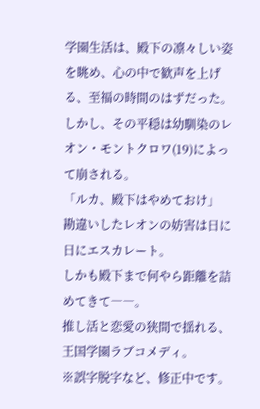学園生活は、殿下の凛々しい姿を眺め、心の中で歓声を上げる、至福の時間のはずだった。
しかし、その平穏は幼馴染のレオン・モントクロワ(19)によって崩される。
「ルカ、殿下はやめておけ」
勘違いしたレオンの妨害は日に日にエスカレート。
しかも殿下まで何やら距離を詰めてきて――。
推し活と恋愛の狭間で揺れる、王国学園ラブコメディ。
※誤字脱字など、修正中です。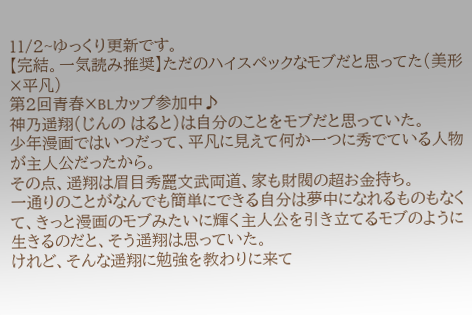11/2~ゆっくり更新です。
【完結。一気読み推奨】ただのハイスペックなモブだと思ってた(美形×平凡)
第2回青春×BLカップ参加中♪
神乃遥翔(じんの はると)は自分のことをモブだと思っていた。
少年漫画ではいつだって、平凡に見えて何か一つに秀でている人物が主人公だったから。
その点、遥翔は眉目秀麗文武両道、家も財閥の超お金持ち。
一通りのことがなんでも簡単にできる自分は夢中になれるものもなくて、きっと漫画のモブみたいに輝く主人公を引き立てるモブのように生きるのだと、そう遥翔は思っていた。
けれど、そんな遥翔に勉強を教わりに来て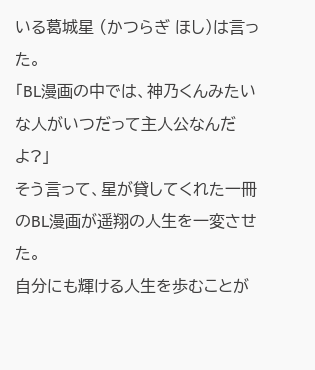いる葛城星 (かつらぎ ほし)は言った。
「BL漫画の中では、神乃くんみたいな人がいつだって主人公なんだよ?」
そう言って、星が貸してくれた一冊のBL漫画が遥翔の人生を一変させた。
自分にも輝ける人生を歩むことが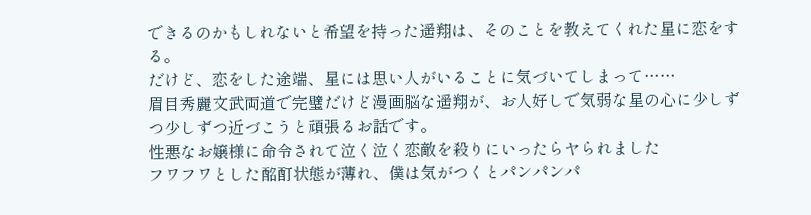できるのかもしれないと希望を持った遥翔は、そのことを教えてくれた星に恋をする。
だけど、恋をした途端、星には思い人がいることに気づいてしまって……
眉目秀麗文武両道で完璧だけど漫画脳な遥翔が、お人好しで気弱な星の心に少しずつ少しずつ近づこうと頑張るお話です。
性悪なお嬢様に命令されて泣く泣く恋敵を殺りにいったらヤられました
フワフワとした酩酊状態が薄れ、僕は気がつくとパンパンパ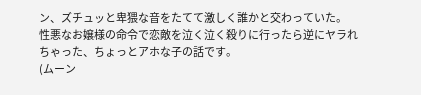ン、ズチュッと卑猥な音をたてて激しく誰かと交わっていた。
性悪なお嬢様の命令で恋敵を泣く泣く殺りに行ったら逆にヤラれちゃった、ちょっとアホな子の話です。
(ムーン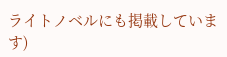ライトノベルにも掲載しています)